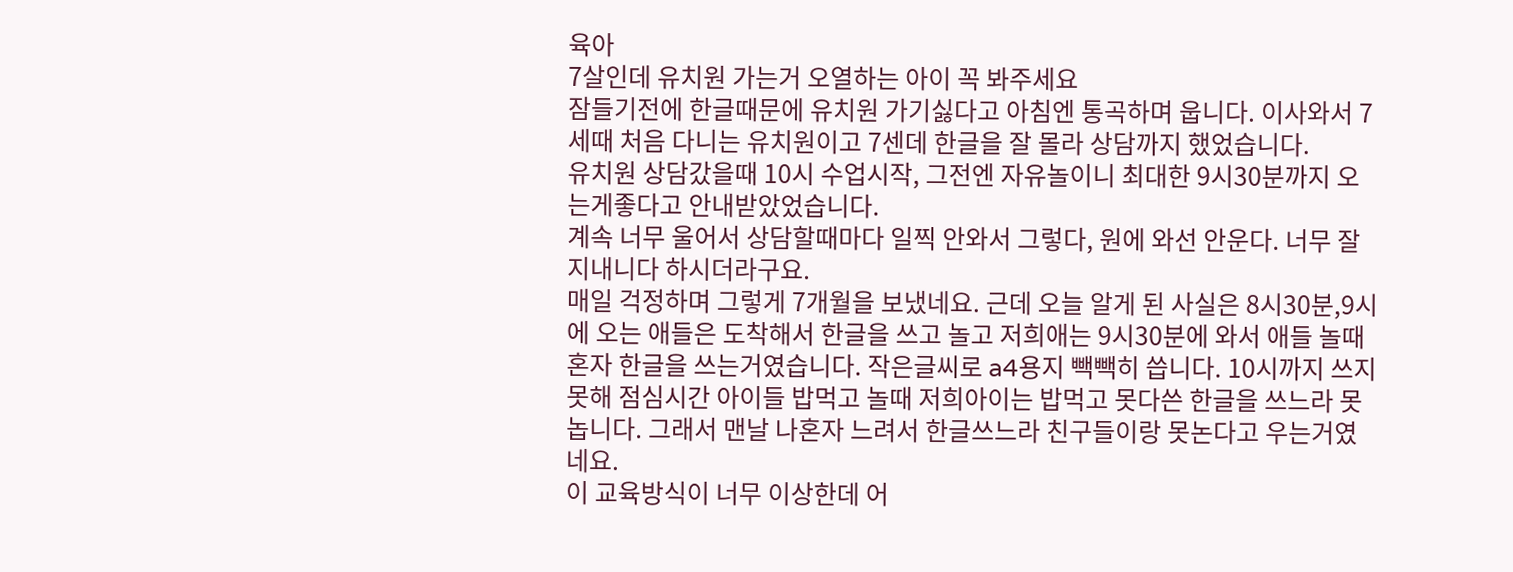육아
7살인데 유치원 가는거 오열하는 아이 꼭 봐주세요
잠들기전에 한글때문에 유치원 가기싫다고 아침엔 통곡하며 웁니다. 이사와서 7세때 처음 다니는 유치원이고 7센데 한글을 잘 몰라 상담까지 했었습니다.
유치원 상담갔을때 10시 수업시작, 그전엔 자유놀이니 최대한 9시30분까지 오는게좋다고 안내받았었습니다.
계속 너무 울어서 상담할때마다 일찍 안와서 그렇다, 원에 와선 안운다. 너무 잘 지내니다 하시더라구요.
매일 걱정하며 그렇게 7개월을 보냈네요. 근데 오늘 알게 된 사실은 8시30분,9시에 오는 애들은 도착해서 한글을 쓰고 놀고 저희애는 9시30분에 와서 애들 놀때 혼자 한글을 쓰는거였습니다. 작은글씨로 a4용지 빽빽히 씁니다. 10시까지 쓰지못해 점심시간 아이들 밥먹고 놀때 저희아이는 밥먹고 못다쓴 한글을 쓰느라 못놉니다. 그래서 맨날 나혼자 느려서 한글쓰느라 친구들이랑 못논다고 우는거였네요.
이 교육방식이 너무 이상한데 어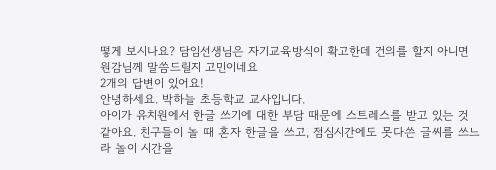떻게 보시나요? 담임선생님은 자기교육방식이 확고한데 건의를 할지 아니면 원감님께 말씀드릴지 고민이네요
2개의 답변이 있어요!
안녕하세요. 박하늘 초등학교 교사입니다.
아이가 유치원에서 한글 쓰기에 대한 부담 때문에 스트레스를 받고 있는 것 같아요. 친구들이 놀 때 혼자 한글을 쓰고, 점심시간에도 못다쓴 글씨를 쓰느라 놀이 시간을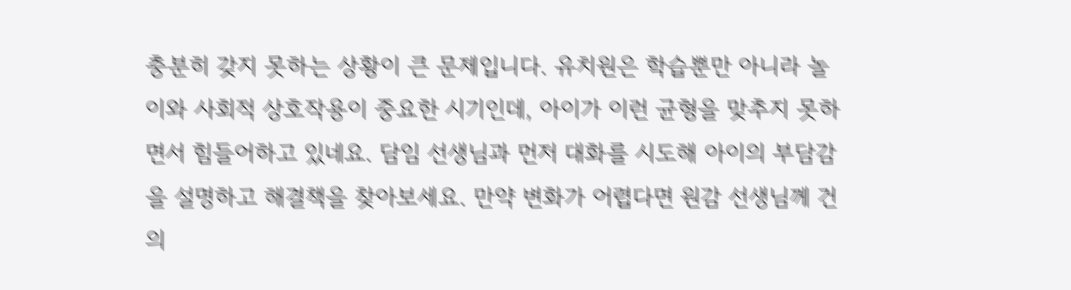충분히 갖지 못하는 상황이 큰 문제입니다. 유치원은 학습뿐만 아니라 놀이와 사회적 상호작용이 중요한 시기인데, 아이가 이런 균형을 맞추지 못하면서 힘들어하고 있네요. 담임 선생님과 먼저 대화를 시도해 아이의 부담감을 설명하고 해결책을 찾아보세요. 만약 변화가 어렵다면 원감 선생님께 건의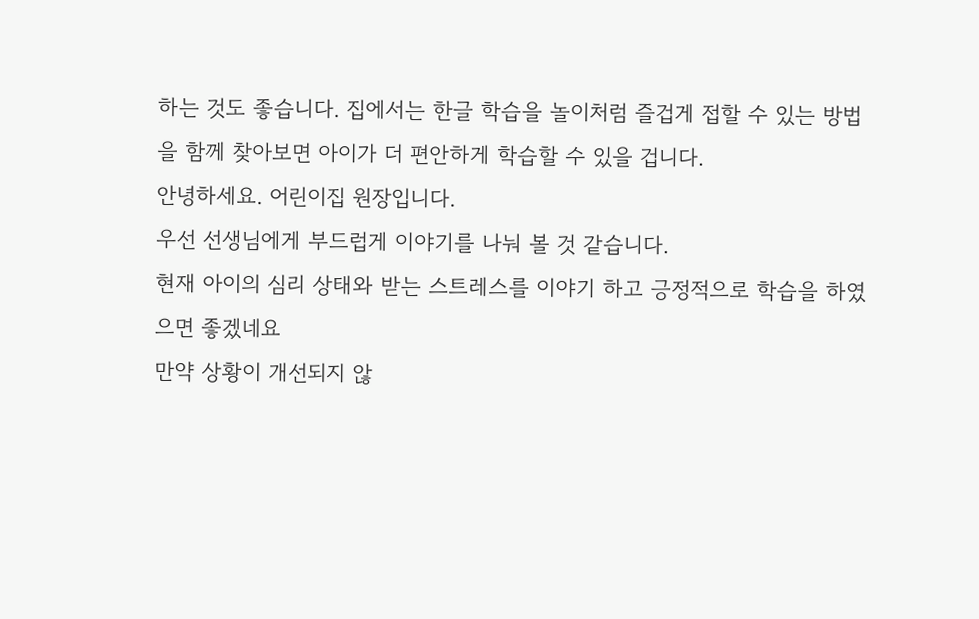하는 것도 좋습니다. 집에서는 한글 학습을 놀이처럼 즐겁게 접할 수 있는 방법을 함께 찾아보면 아이가 더 편안하게 학습할 수 있을 겁니다.
안녕하세요. 어린이집 원장입니다.
우선 선생님에게 부드럽게 이야기를 나눠 볼 것 같습니다.
현재 아이의 심리 상태와 받는 스트레스를 이야기 하고 긍정적으로 학습을 하였으면 좋겠네요
만약 상황이 개선되지 않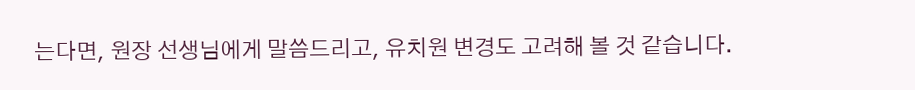는다면, 원장 선생님에게 말씀드리고, 유치원 변경도 고려해 볼 것 같습니다.